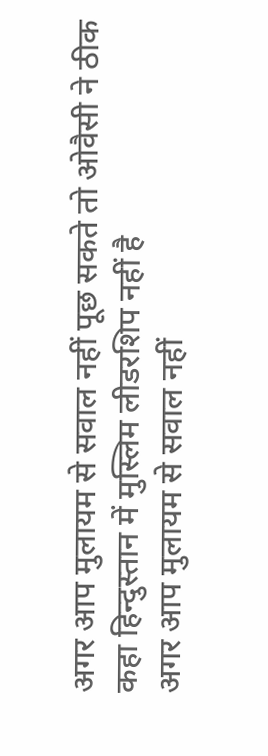अगर आप मुलायम से सवाल नहीं पूछ सकते तो ओवैसी ने ठीक कहा हिन्दुस्तान में मुस्लिम लीडरशिप नहीं है
अगर आप मुलायम से सवाल नहीं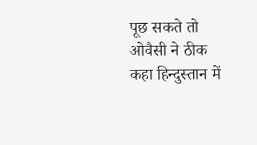पूछ सकते तो ओवैसी ने ठीक कहा हिन्दुस्तान में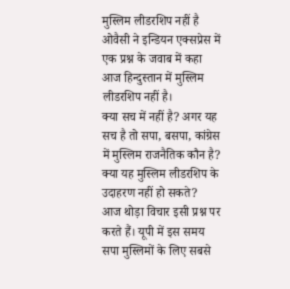मुस्लिम लीडरशिप नहीं है
ओवैसी ने इन्डियन एक्सप्रेस में एक प्रश्न के जवाब में कहा आज हिन्दुस्तान में मुस्लिम लीडरशिप नहीं है।
क्या सच में नहीं है? अगर यह सच है तो सपा, बसपा, कांग्रेस में मुस्लिम राजनैतिक कौन है? क्या यह मुस्लिम लीडरशिप के उदाहरण नहीं हो सकते?
आज थोड़ा विचार इसी प्रश्न पर करते हैं। यूपी में इस समय सपा मुस्लिमों के लिए सबसे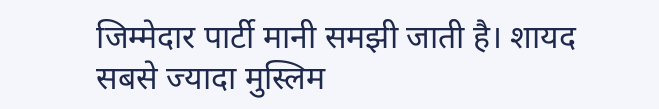जिम्मेदार पार्टी मानी समझी जाती है। शायद सबसे ज्यादा मुस्लिम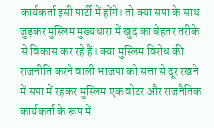कार्यकर्ता इसी पार्टी में होंगे। तो क्या सपा के साथ जुड़कर मुस्लिम मुख्यधारा में खुद का बेहतर तरीके से विकास कर रहे हैं। क्या मुस्लिम विरोध की राजनीति करने वाली भाजपा को सत्ता से दूर रखने में सपा में रहकर मुस्लिम एक वोटर और राजनैतिक कार्यकर्ता के रूप में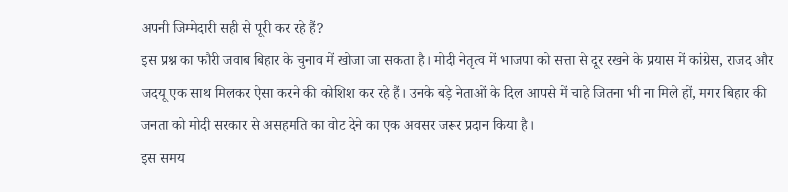अपनी जिम्मेदारी सही से पूरी कर रहे हैं?
इस प्रश्न का फौरी जवाब बिहार के चुनाव में खोजा जा सकता है। मोदी नेतृत्व में भाजपा को सत्ता से दूर रखने के प्रयास में कांग्रेस, राजद और जदयू एक साथ मिलकर ऐसा करने की कोशिश कर रहे हैं। उनके बड़े नेताओं के दिल आपसे में चाहे जितना भी ना मिले हों, मगर बिहार की जनता को मोदी सरकार से असहमति का वोट देने का एक अवसर जरूर प्रदान किया है।
इस समय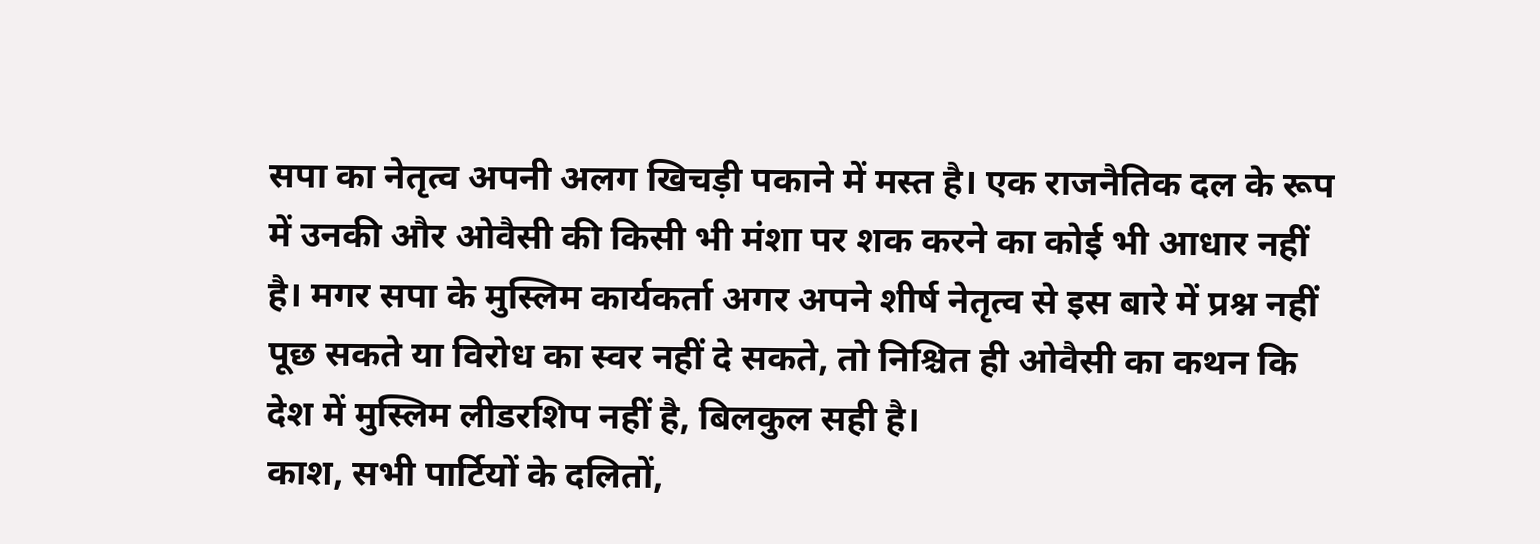सपा का नेतृत्व अपनी अलग खिचड़ी पकाने में मस्त है। एक राजनैतिक दल के रूप में उनकी और ओवैसी की किसी भी मंशा पर शक करने का कोई भी आधार नहीं है। मगर सपा के मुस्लिम कार्यकर्ता अगर अपने शीर्ष नेतृत्व से इस बारे में प्रश्न नहीं पूछ सकते या विरोध का स्वर नहीं दे सकते, तो निश्चित ही ओवैसी का कथन कि देश में मुस्लिम लीडरशिप नहीं है, बिलकुल सही है।
काश, सभी पार्टियों के दलितों,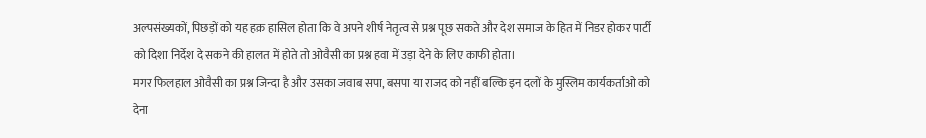अल्पसंख्यकों, पिछड़ों को यह हक़ हासिल होता कि वे अपने शीर्ष नेतृत्व से प्रश्न पूछ सकते और देश समाज के हित में निडर होकर पार्टी को दिशा निर्देश दे सकने की हालत में होते तो ओवैसी का प्रश्न हवा में उड़ा देने के लिए काफी होता।
मगर फिलहाल ओवैसी का प्रश्न जिन्दा है और उसका जवाब सपा, बसपा या राजद को नहीं बल्कि इन दलों के मुस्लिम कार्यकर्ताओ को देना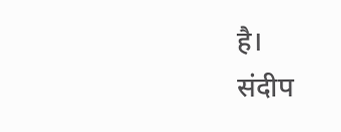है।
संदीप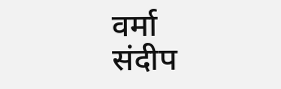वर्मा
संदीप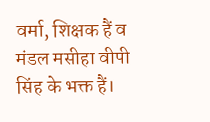वर्मा, शिक्षक हैं व मंडल मसीहा वीपी सिंह के भक्त हैं।